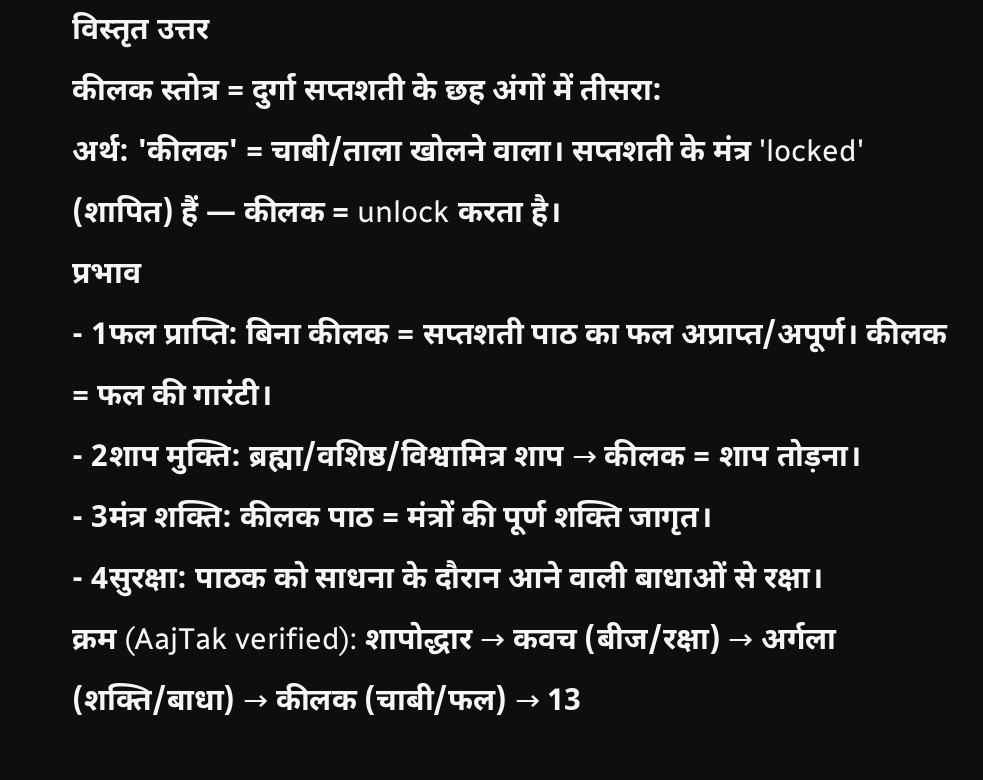विस्तृत उत्तर
कीलक स्तोत्र = दुर्गा सप्तशती के छह अंगों में तीसरा:
अर्थ: 'कीलक' = चाबी/ताला खोलने वाला। सप्तशती के मंत्र 'locked' (शापित) हैं — कीलक = unlock करता है।
प्रभाव
- 1फल प्राप्ति: बिना कीलक = सप्तशती पाठ का फल अप्राप्त/अपूर्ण। कीलक = फल की गारंटी।
- 2शाप मुक्ति: ब्रह्मा/वशिष्ठ/विश्वामित्र शाप → कीलक = शाप तोड़ना।
- 3मंत्र शक्ति: कीलक पाठ = मंत्रों की पूर्ण शक्ति जागृत।
- 4सुरक्षा: पाठक को साधना के दौरान आने वाली बाधाओं से रक्षा।
क्रम (AajTak verified): शापोद्धार → कवच (बीज/रक्षा) → अर्गला (शक्ति/बाधा) → कीलक (चाबी/फल) → 13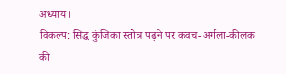अध्याय।
विकल्प: सिद्ध कुंजिका स्तोत्र पढ़ने पर कवच-अर्गला-कीलक की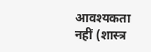आवश्यकता नहीं (शास्त्र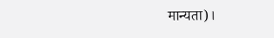मान्यता)।